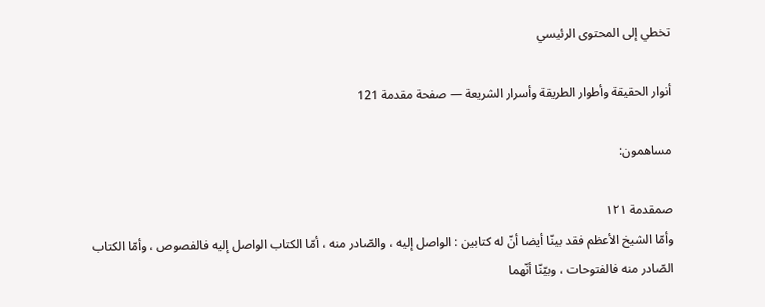تخطي إلى المحتوى الرئيسي

أنوار الحقيقة وأطوار الطريقة وأسرار الشريعة — صفحة مقدمة 121

مساهمون:

صمقدمة ١٢١
وأمّا الشيخ الأعظم فقد بينّا أيضا أنّ له كتابين : الواصل إليه ، والصّادر منه ، أمّا الكتاب الواصل إليه فالفصوص ، وأمّا الكتاب الصّادر منه فالفتوحات ، وبيّنّا أنّهما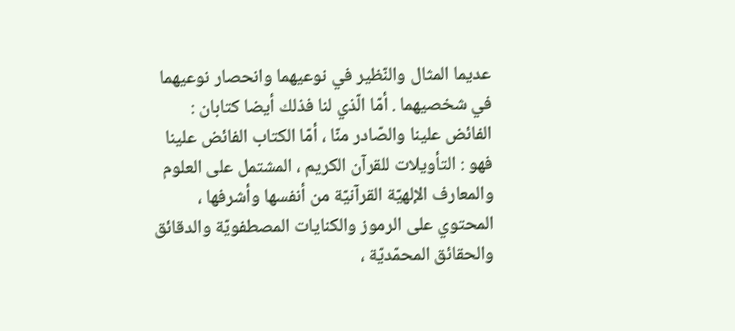عديما المثال والنّظير في نوعيهما وانحصار نوعيهما في شخصيهما . أمّا الّذي لنا فذلك أيضا كتابان : الفائض علينا والصّادر منّا ، أمّا الكتاب الفائض علينا فهو : التأويلات للقرآن الكريم ، المشتمل على العلوم والمعارف الإلهيّة القرآنيّة من أنفسها وأشرفها ، المحتوي على الرموز والكنايات المصطفويّة والدقائق والحقائق المحمّديّة ،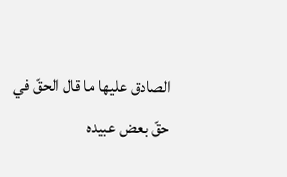الصادق عليها ما قال الحقّ في حقّ بعض عبيده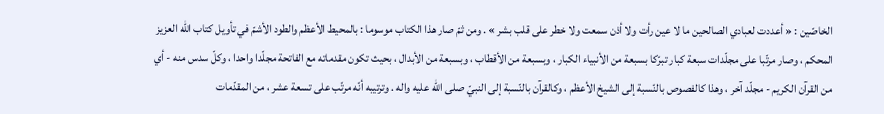الخاصّين : « أعددت لعبادي الصالحين ما لا عين رأت ولا أذن سمعت ولا خطر على قلب بشر » . ومن ثمّ صار هذا الكتاب موسوما : بالمحيط الأعظم والطود الأشمّ في تأويل كتاب اللّه العزيز المحكم ، وصار مرتّبا على مجلّدات سبعة كبار تبرّكا بسبعة من الأنبياء الكبار ، وبسبعة من الأقطاب ، وبسبعة من الأبدال ، بحيث تكون مقدماته مع الفاتحة مجلّدا واحدا ، وكلّ سدس منه - أي من القرآن الكريم - مجلّد آخر ، وهذا كالفصوص بالنّسبة إلى الشيخ الأعظم ، وكالقرآن بالنّسبة إلى النبيّ صلى اللّه عليه واله . وترتيبه أنّه مرتّب على تسعة عشر ، من المقدّمات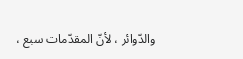والدّوائر ، لأنّ المقدّمات سبع ،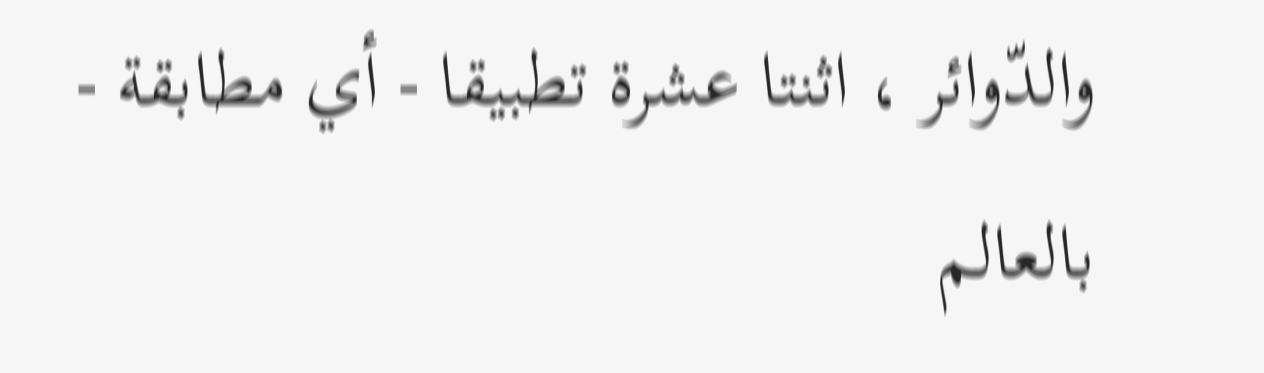والدّوائر ، اثنتا عشرة تطبيقا - أي مطابقة - بالعالم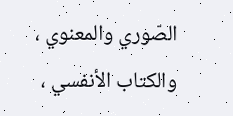الصّوري والمعنوي ، والكتاب الأنفسي ،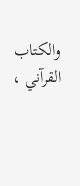والكتاب القرآني ،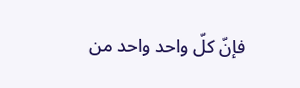فإنّ كلّ واحد واحد من